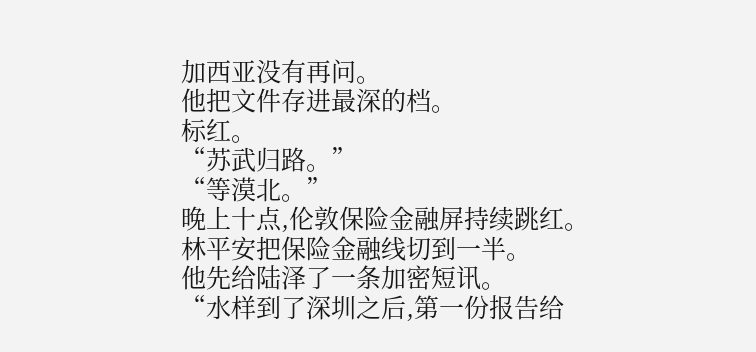加西亚没有再问。
他把文件存进最深的档。
标红。
“苏武归路。”
“等漠北。”
晚上十点,伦敦保险金融屏持续跳红。
林平安把保险金融线切到一半。
他先给陆泽了一条加密短讯。
“水样到了深圳之后,第一份报告给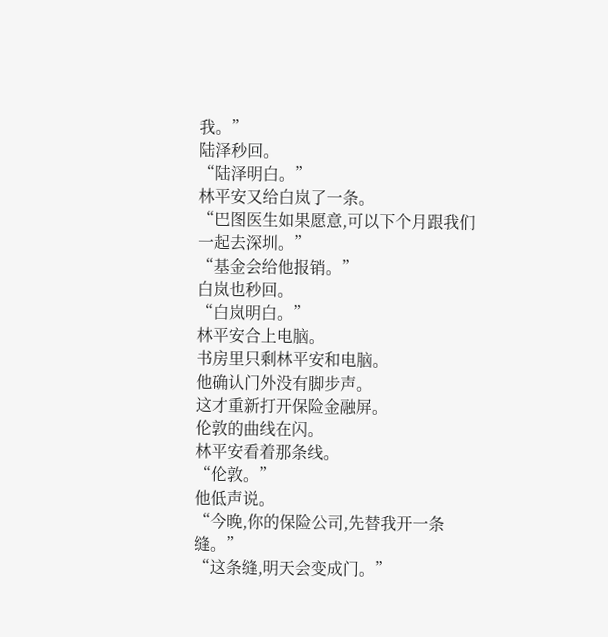我。”
陆泽秒回。
“陆泽明白。”
林平安又给白岚了一条。
“巴图医生如果愿意,可以下个月跟我们一起去深圳。”
“基金会给他报销。”
白岚也秒回。
“白岚明白。”
林平安合上电脑。
书房里只剩林平安和电脑。
他确认门外没有脚步声。
这才重新打开保险金融屏。
伦敦的曲线在闪。
林平安看着那条线。
“伦敦。”
他低声说。
“今晚,你的保险公司,先替我开一条缝。”
“这条缝,明天会变成门。”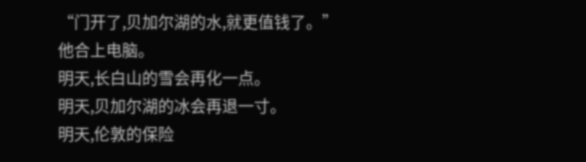“门开了,贝加尔湖的水,就更值钱了。”
他合上电脑。
明天,长白山的雪会再化一点。
明天,贝加尔湖的冰会再退一寸。
明天,伦敦的保险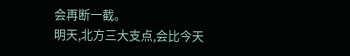会再断一截。
明天,北方三大支点,会比今天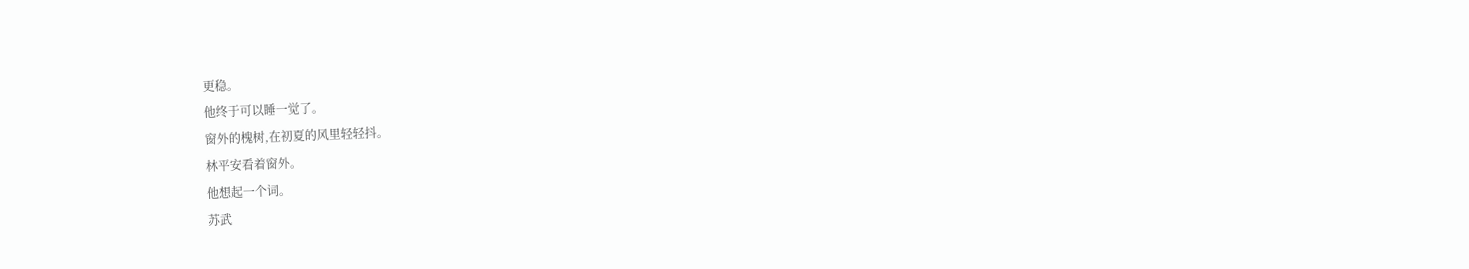更稳。
他终于可以睡一觉了。
窗外的槐树,在初夏的风里轻轻抖。
林平安看着窗外。
他想起一个词。
苏武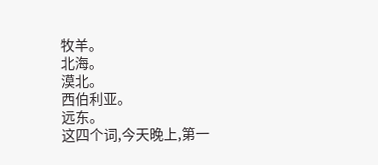牧羊。
北海。
漠北。
西伯利亚。
远东。
这四个词,今天晚上,第一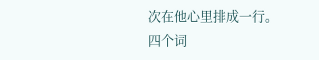次在他心里排成一行。
四个词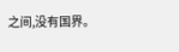之间,没有国界。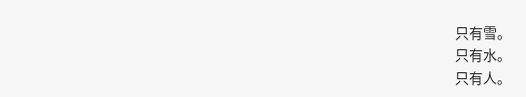只有雪。
只有水。
只有人。